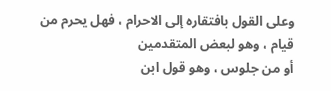وعلى القول بافتقاره إلى الاحرام ، فهل يحرم من قيام ، وهو لبعض المتقدمين
أو من جلوس ، وهو قول ابن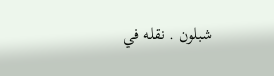شبلون . نقله في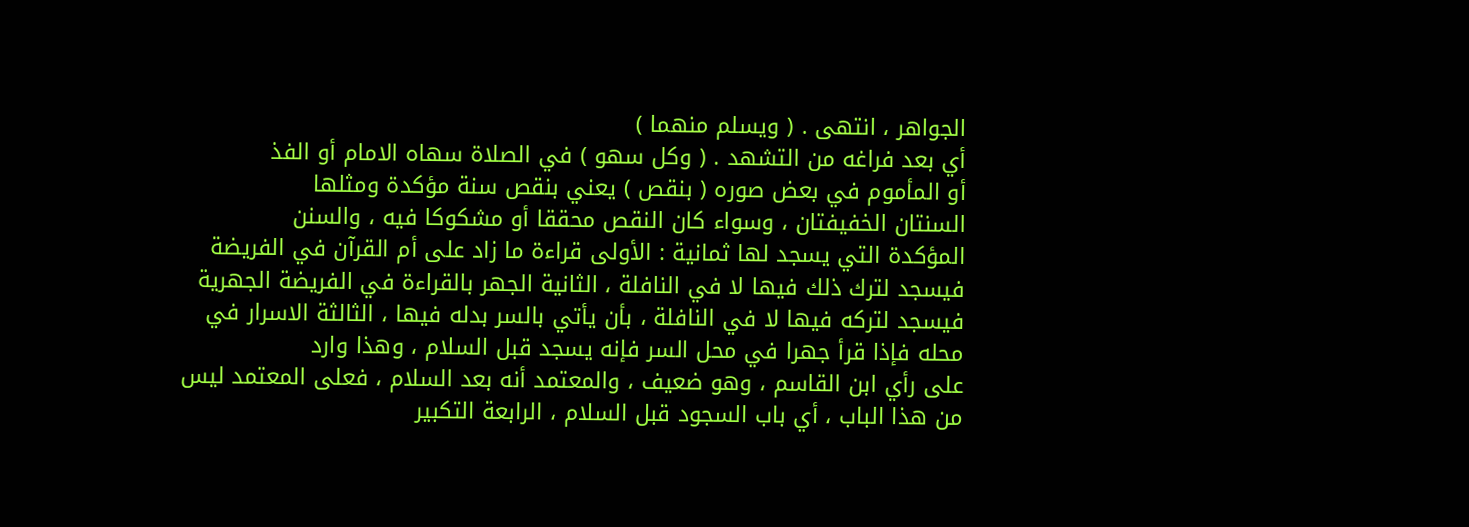الجواهر ، انتهى . ( ويسلم منهما )
أي بعد فراغه من التشهد . ( وكل سهو ) في الصلاة سهاه الامام أو الفذ
أو المأموم في بعض صوره ( بنقص ) يعني بنقص سنة مؤكدة ومثلها
السنتان الخفيفتان ، وسواء كان النقص محققا أو مشكوكا فيه ، والسنن
المؤكدة التي يسجد لها ثمانية : الأولى قراءة ما زاد على أم القرآن في الفريضة
فيسجد لترك ذلك فيها لا في النافلة ، الثانية الجهر بالقراءة في الفريضة الجهرية
فيسجد لتركه فيها لا في النافلة ، بأن يأتي بالسر بدله فيها ، الثالثة الاسرار في
محله فإذا قرأ جهرا في محل السر فإنه يسجد قبل السلام ، وهذا وارد
على رأي ابن القاسم ، وهو ضعيف ، والمعتمد أنه بعد السلام ، فعلى المعتمد ليس
من هذا الباب ، أي باب السجود قبل السلام ، الرابعة التكبير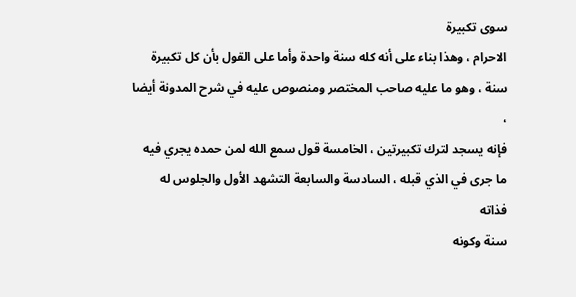سوى تكبيرة
الاحرام ، وهذا بناء على أنه كله سنة واحدة وأما على القول بأن كل تكبيرة
سنة ، وهو ما عليه صاحب المختصر ومنصوص عليه في شرح المدونة أيضا ،
فإنه يسجد لترك تكبيرتين ، الخامسة قول سمع الله لمن حمده يجري فيه
ما جرى في الذي قبله ، السادسة والسابعة التشهد الأول والجلوس له فذاته
سنة وكونه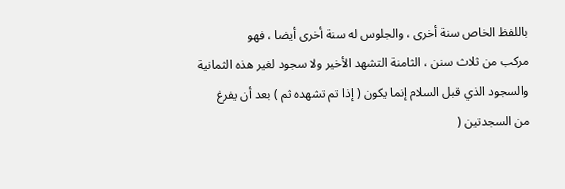باللفظ الخاص سنة أخرى ، والجلوس له سنة أخرى أيضا ، فهو
مركب من ثلاث سنن ، الثامنة التشهد الأخير ولا سجود لغير هذه الثمانية
والسجود الذي قبل السلام إنما يكون ( إذا تم تشهده ثم ) بعد أن يفرغ
من السجدتين (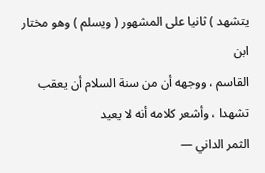يتشهد ) ثانيا على المشهور ( ويسلم ) وهو مختار ابن
القاسم ، ووجهه أن من سنة السلام أن يعقب تشهدا ، وأشعر كلامه أنه لا يعيد
الثمر الداني —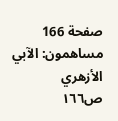صفحة 166
مساهمون: الآبي الأزهري
ص١٦٦